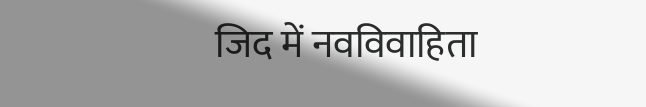जिद में नवविवाहिता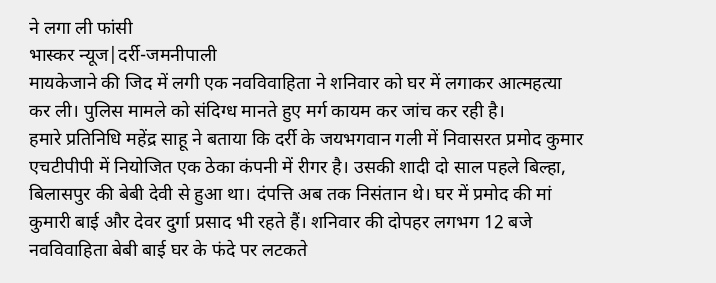ने लगा ली फांसी
भास्कर न्यूज|दर्री-जमनीपाली
मायकेजाने की जिद में लगी एक नवविवाहिता ने शनिवार को घर में लगाकर आत्महत्या कर ली। पुलिस मामले को संदिग्ध मानते हुए मर्ग कायम कर जांच कर रही है।
हमारे प्रतिनिधि महेंद्र साहू ने बताया कि दर्री के जयभगवान गली में निवासरत प्रमोद कुमार एचटीपीपी में नियोजित एक ठेका कंपनी में रीगर है। उसकी शादी दो साल पहले बिल्हा, बिलासपुर की बेबी देवी से हुआ था। दंपत्ति अब तक निसंतान थे। घर में प्रमोद की मां कुमारी बाई और देवर दुर्गा प्रसाद भी रहते हैं। शनिवार की दोपहर लगभग 12 बजे नवविवाहिता बेबी बाई घर के फंदे पर लटकते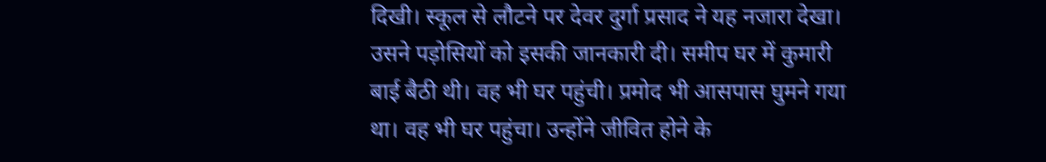दिखी। स्कूल से लौटने पर देवर दुर्गा प्रसाद ने यह नजारा देखा। उसने पड़ोसियों को इसकी जानकारी दी। समीप घर में कुमारी बाई बैठी थी। वह भी घर पहुंची। प्रमोद भी आसपास घुमने गया था। वह भी घर पहुंचा। उन्होंने जीवित होने के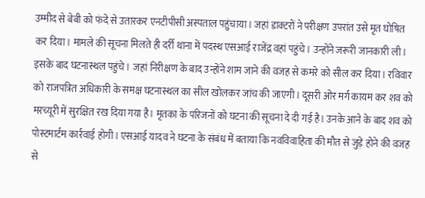उम्मीद से बेबी को फंदे से उतारकर एनटीपीसी अस्पताल पहुंचाया। जहां डाक्टरों ने परीक्षण उपरांत उसे मृत घोषित कर दिया। मामले की सूचना मिलते ही दर्री थाना में पदस्थ एसआई राजेंद्र वहां पहुंचे। उन्होंने जरूरी जानकारी ली। इसके बाद घटनास्थल पहुंचे। जहां निरीक्षण के बाद उन्होंने शाम जाने की वजह से कमरे को सील कर दिया। रविवार को राजपत्रित अधिकारी के समक्ष घटनास्थल का सील खोलकर जांच की जाएगी। दूसरी ओर मर्ग कायम कर शव को मरच्यूरी में सुरक्षित रख दिया गया है। मृतका के परिजनों को घटना की सूचना दे दी गई है। उनके आने के बाद शव को पोस्टमार्टम कार्रवाई होगी। एसआई यादव ने घटना के संबंध में बताया कि नवविवाहिता की मौत से जुड़े होने की वजह से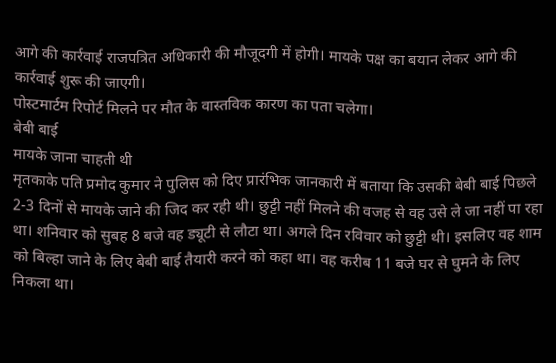आगे की कार्रवाई राजपत्रित अधिकारी की मौजूदगी में होगी। मायके पक्ष का बयान लेकर आगे की कार्रवाई शुरू की जाएगी।
पोस्टमार्टम रिपोर्ट मिलने पर मौत के वास्तविक कारण का पता चलेगा।
बेबी बाई
मायके जाना चाहती थी
मृतकाके पति प्रमोद कुमार ने पुलिस को दिए प्रारंभिक जानकारी में बताया कि उसकी बेबी बाई पिछले 2-3 दिनों से मायके जाने की जिद कर रही थी। छुट्टी नहीं मिलने की वजह से वह उसे ले जा नहीं पा रहा था। शनिवार को सुबह 8 बजे वह ड्यूटी से लौटा था। अगले दिन रविवार को छुट्टी थी। इसलिए वह शाम को बिल्हा जाने के लिए बेबी बाई तैयारी करने को कहा था। वह करीब 11 बजे घर से घुमने के लिए निकला था।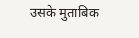उसके मुताबिक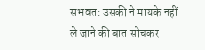सभवत: उसकी ने मायके नहीं ले जाने की बात सोचकर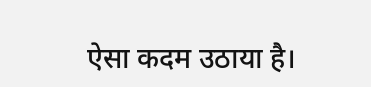ऐसा कदम उठाया है।